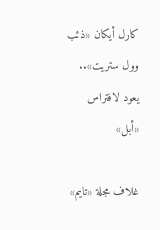كارل أيكان «ذئب وول ستريت».. يعود لافتراس «أبل»

غلاف مجلة «تايم»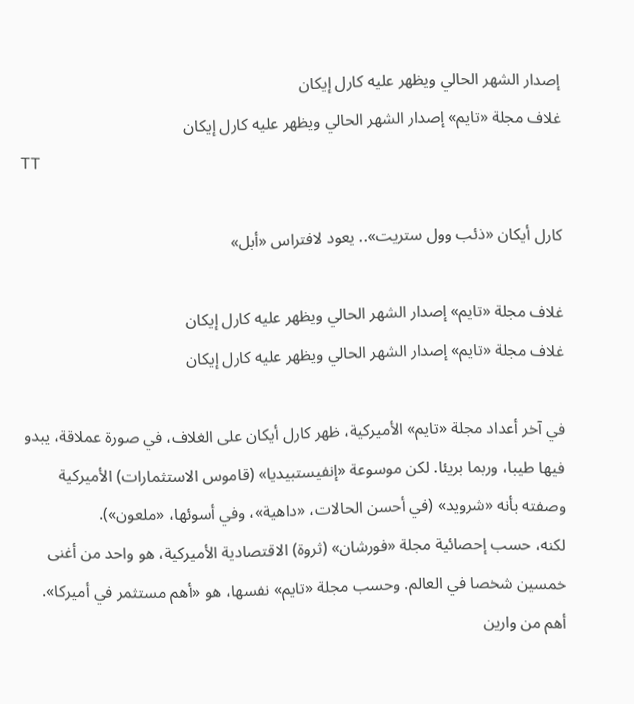إصدار الشهر الحالي ويظهر عليه كارل إيكان
غلاف مجلة «تايم» إصدار الشهر الحالي ويظهر عليه كارل إيكان
TT

كارل أيكان «ذئب وول ستريت».. يعود لافتراس «أبل»

غلاف مجلة «تايم» إصدار الشهر الحالي ويظهر عليه كارل إيكان
غلاف مجلة «تايم» إصدار الشهر الحالي ويظهر عليه كارل إيكان

في آخر أعداد مجلة «تايم» الأميركية، ظهر كارل أيكان على الغلاف، في صورة عملاقة، يبدو فيها طيبا، وربما بريئا. لكن موسوعة «إنفيستبيديا» (قاموس الاستثمارات) الأميركية وصفته بأنه «شرويد» (في أحسن الحالات، «داهية»، وفي أسوئها، «ملعون»).
لكنه، حسب إحصائية مجلة «فورشان» (ثروة) الاقتصادية الأميركية، هو واحد من أغنى خمسين شخصا في العالم. وحسب مجلة «تايم» نفسها، هو «أهم مستثمر في أميركا».
أهم من وارين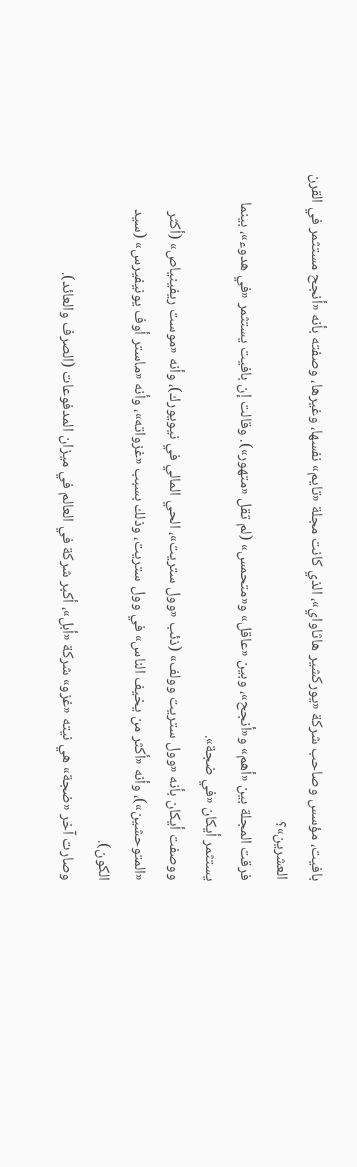بافيت، مؤسس وصاحب شركة «يوركشير هاثاواي»، الذي كانت مجلة «تايم» نفسها، وغيرها، وصفته بأنه «أنجح مستثمر في القرن العشرين»؟
فرقت المجلة بين «أهم» و«أنجح»، وبين «عاقل» و«متحمس» (لم تقل «متهور»). وقالت إن بافيت يستثمر «في هدوء»، بينما يستثمر أيكان «في ضجة».
ووصفت أيكان بأنه «وول ستريت وولف» (ذئب «وول ستريت»، الحي المالي في نيويورك)، وأنه «موست ريفينياص» (أكثر «المتوحشين»)، وأنه «أكثر من يخيف الناس» في وول ستريت، وذلك بسبب «غزواته»، وأنه «ماستر أوف يونيفيرس» (سيد الكون).
وصارت آخر «ضجة» هي نيته «غزو» شركة «أبل»، أكبر شركة في العالم في ميزان المدفوعات (الصرف والعائد).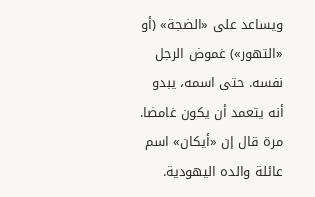ويساعد على «الضجة» (أو «التهور») غموض الرجل نفسه. حتى اسمه، يبدو أنه يتعمد أن يكون غامضا. مرة قال إن «أيكان» اسم عائلة والده اليهودية.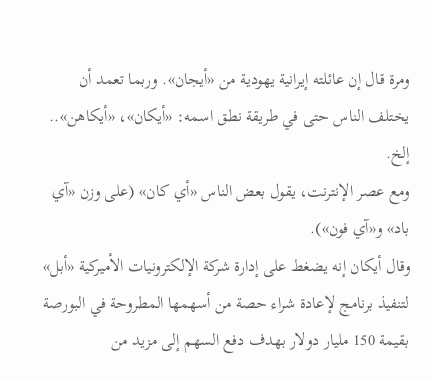ومرة قال إن عائلته إيرانية يهودية من «أيجان». وربما تعمد أن يختلف الناس حتى في طريقة نطق اسمه: «أيكان»، «أيكاهن».. إلخ.
ومع عصر الإنترنت، يقول بعض الناس «أي كان» (على وزن «آي باد» و«آي فون»).
وقال أيكان إنه يضغط على إدارة شركة الإلكترونيات الأميركية «أبل» لتنفيذ برنامج لإعادة شراء حصة من أسهمها المطروحة في البورصة بقيمة 150 مليار دولار بهدف دفع السهم إلى مزيد من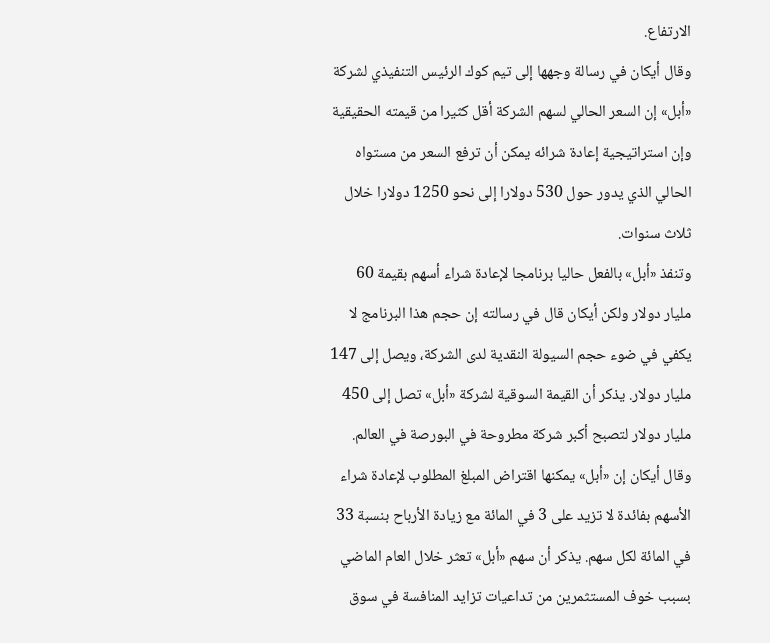الارتفاع.
وقال أيكان في رسالة وجهها إلى تيم كوك الرئيس التنفيذي لشركة «أبل» إن السعر الحالي لسهم الشركة أقل كثيرا من قيمته الحقيقية وإن استراتيجية إعادة شرائه يمكن أن ترفع السعر من مستواه الحالي الذي يدور حول 530 دولارا إلى نحو 1250 دولارا خلال ثلاث سنوات.
وتنفذ «أبل» بالفعل حاليا برنامجا لإعادة شراء أسهم بقيمة 60 مليار دولار ولكن أيكان قال في رسالته إن حجم هذا البرنامج لا يكفي في ضوء حجم السيولة النقدية لدى الشركة، ويصل إلى 147 مليار دولار. يذكر أن القيمة السوقية لشركة «أبل» تصل إلى 450 مليار دولار لتصبح أكبر شركة مطروحة في البورصة في العالم.
وقال أيكان إن «أبل» يمكنها اقتراض المبلغ المطلوب لإعادة شراء الأسهم بفائدة لا تزيد على 3 في المائة مع زيادة الأرباح بنسبة 33 في المائة لكل سهم. يذكر أن سهم «أبل» تعثر خلال العام الماضي بسبب خوف المستثمرين من تداعيات تزايد المنافسة في سوق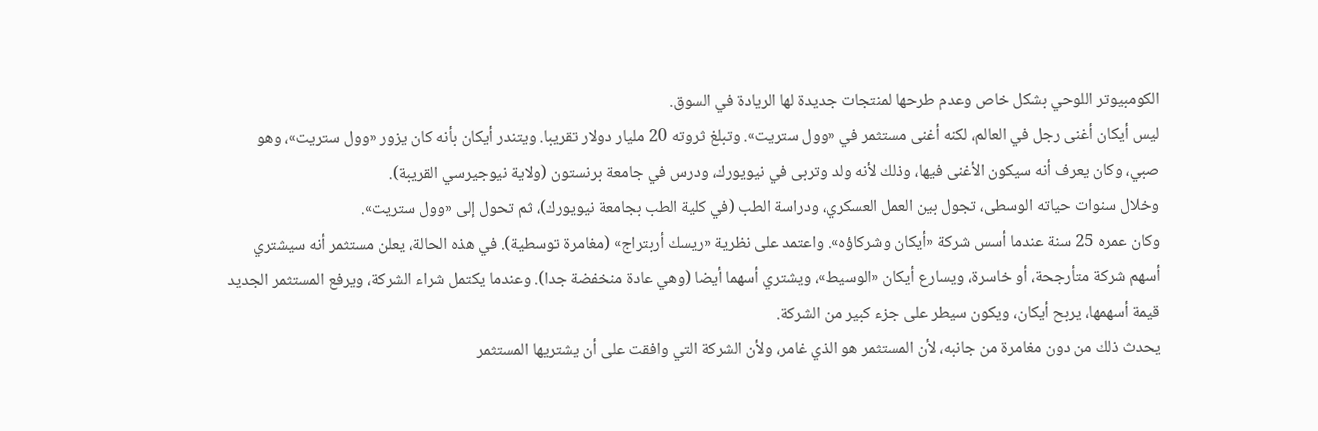الكومبيوتر اللوحي بشكل خاص وعدم طرحها لمنتجات جديدة لها الريادة في السوق.
ليس أيكان أغنى رجل في العالم، لكنه أغنى مستثمر في «وول ستريت». وتبلغ ثروته 20 مليار دولار تقريبا. ويتندر أيكان بأنه كان يزور «وول ستريت»، وهو صبي، وكان يعرف أنه سيكون الأغنى فيها، وذلك لأنه ولد وتربى في نيويورك، ودرس في جامعة برنستون (ولاية نيوجيرسي القريبة).
وخلال سنوات حياته الوسطى، تجول بين العمل العسكري، ودراسة الطب (في كلية الطب بجامعة نيويورك)، ثم تحول إلى «وول ستريت».
وكان عمره 25 سنة عندما أسس شركة «أيكان وشركاؤه». واعتمد على نظرية «ريسك أربتراج» (مغامرة توسطية). في هذه الحالة، يعلن مستثمر أنه سيشتري أسهم شركة متأرجحة، أو خاسرة، ويسارع أيكان «الوسيط»، ويشتري أسهما أيضا (وهي عادة منخفضة جدا). وعندما يكتمل شراء الشركة، ويرفع المستثمر الجديد قيمة أسهمها، يربح أيكان، ويكون سيطر على جزء كبير من الشركة.
يحدث ذلك من دون مغامرة من جانبه، لأن المستثمر هو الذي غامر، ولأن الشركة التي وافقت على أن يشتريها المستثمر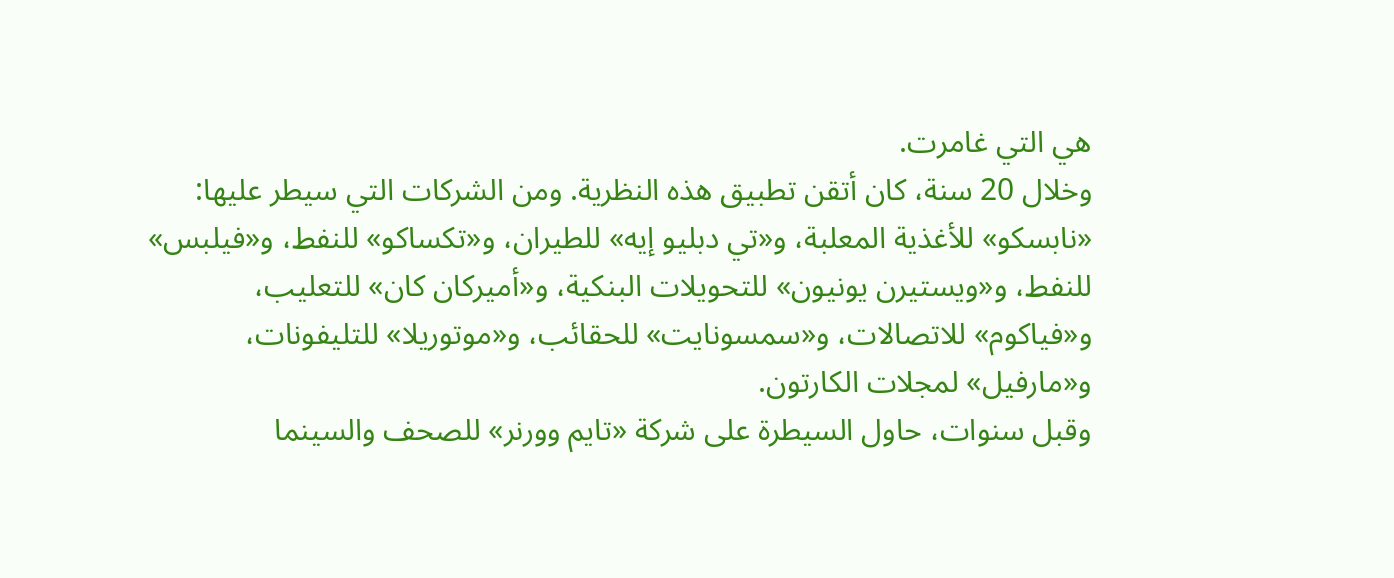هي التي غامرت.
وخلال 20 سنة، كان أتقن تطبيق هذه النظرية. ومن الشركات التي سيطر عليها: «نابسكو» للأغذية المعلبة، و«تي دبليو إيه» للطيران، و«تكساكو» للنفط، و«فيلبس» للنفط، و«ويستيرن يونيون» للتحويلات البنكية، و«أميركان كان» للتعليب، و«فياكوم» للاتصالات، و«سمسونايت» للحقائب، و«موتوريلا» للتليفونات، و«مارفيل» لمجلات الكارتون.
وقبل سنوات، حاول السيطرة على شركة «تايم وورنر» للصحف والسينما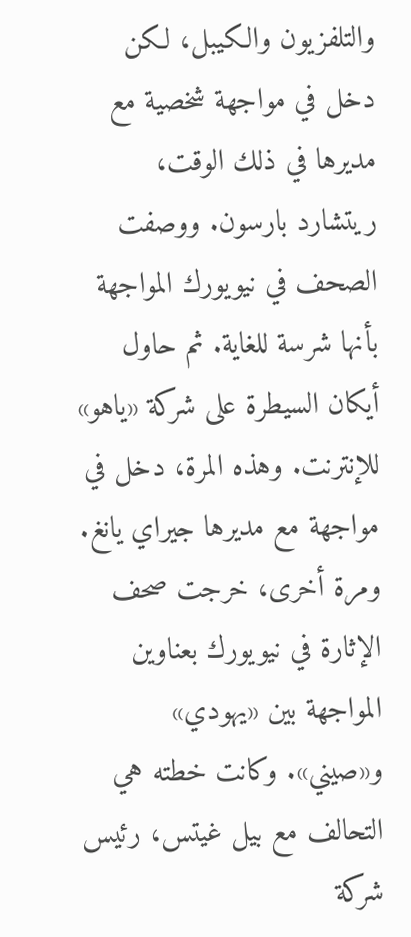والتلفزيون والكيبل، لكن دخل في مواجهة شخصية مع مديرها في ذلك الوقت، ريتشارد بارسون. ووصفت الصحف في نيويورك المواجهة بأنها شرسة للغاية. ثم حاول أيكان السيطرة على شركة «ياهو» للإنترنت. وهذه المرة، دخل في مواجهة مع مديرها جيراي يانغ. ومرة أخرى، خرجت صحف الإثارة في نيويورك بعناوين المواجهة بين «يهودي» و«صيني». وكانت خطته هي التحالف مع بيل غيتس، رئيس شركة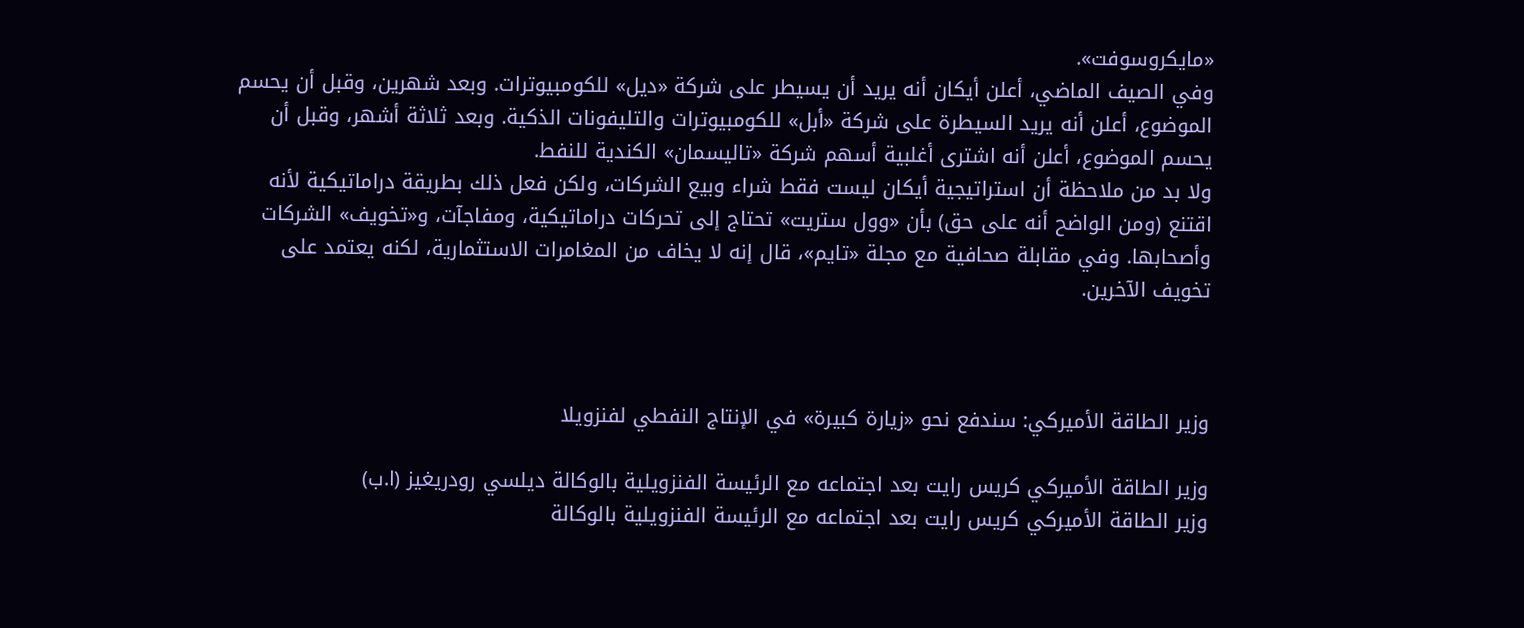«مايكروسوفت».
وفي الصيف الماضي، أعلن أيكان أنه يريد أن يسيطر على شركة «ديل» للكومبيوترات. وبعد شهرين، وقبل أن يحسم الموضوع، أعلن أنه يريد السيطرة على شركة «أبل» للكومبيوترات والتليفونات الذكية. وبعد ثلاثة أشهر، وقبل أن يحسم الموضوع، أعلن أنه اشترى أغلبية أسهم شركة «تاليسمان» الكندية للنفط.
ولا بد من ملاحظة أن استراتيجية أيكان ليست فقط شراء وبيع الشركات، ولكن فعل ذلك بطريقة دراماتيكية لأنه اقتنع (ومن الواضح أنه على حق) بأن «وول ستريت» تحتاج إلى تحركات دراماتيكية، ومفاجآت، و«تخويف» الشركات وأصحابها. وفي مقابلة صحافية مع مجلة «تايم»، قال إنه لا يخاف من المغامرات الاستثمارية، لكنه يعتمد على تخويف الآخرين.



وزير الطاقة الأميركي: سندفع نحو «زيارة كبيرة» في الإنتاج النفطي لفنزويلا

وزير الطاقة الأميركي كريس رايت بعد اجتماعه مع الرئيسة الفنزويلية بالوكالة ديلسي رودريغيز (ا.ب)
وزير الطاقة الأميركي كريس رايت بعد اجتماعه مع الرئيسة الفنزويلية بالوكالة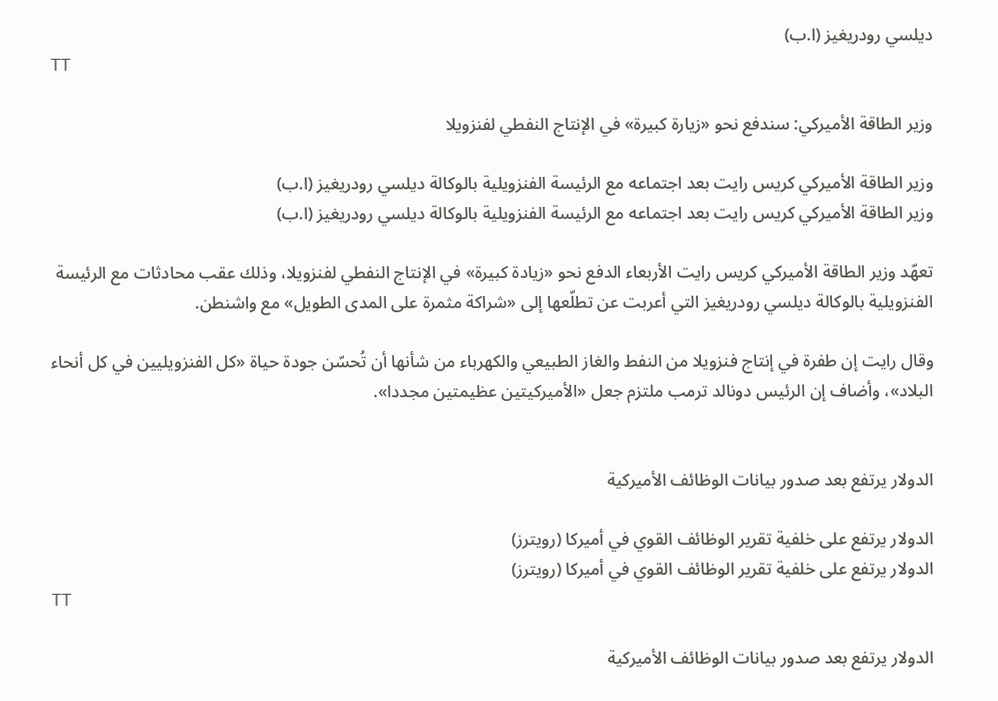ديلسي رودريغيز (ا.ب)
TT

وزير الطاقة الأميركي: سندفع نحو «زيارة كبيرة» في الإنتاج النفطي لفنزويلا

وزير الطاقة الأميركي كريس رايت بعد اجتماعه مع الرئيسة الفنزويلية بالوكالة ديلسي رودريغيز (ا.ب)
وزير الطاقة الأميركي كريس رايت بعد اجتماعه مع الرئيسة الفنزويلية بالوكالة ديلسي رودريغيز (ا.ب)

تعهّد وزير الطاقة الأميركي كريس رايت الأربعاء الدفع نحو «زيادة كبيرة» في الإنتاج النفطي لفنزويلا، وذلك عقب محادثات مع الرئيسة الفنزويلية بالوكالة ديلسي رودريغيز التي أعربت عن تطلّعها إلى «شراكة مثمرة على المدى الطويل» مع واشنطن.

وقال رايت إن طفرة في إنتاج فنزويلا من النفط والغاز الطبيعي والكهرباء من شأنها أن تُحسّن جودة حياة «كل الفنزويليين في كل أنحاء البلاد»، وأضاف إن الرئيس دونالد ترمب ملتزم جعل «الأميركيتين عظيمتين مجددا».


الدولار يرتفع بعد صدور بيانات الوظائف الأميركية

الدولار يرتفع على خلفية تقرير الوظائف القوي في أميركا (رويترز)
الدولار يرتفع على خلفية تقرير الوظائف القوي في أميركا (رويترز)
TT

الدولار يرتفع بعد صدور بيانات الوظائف الأميركية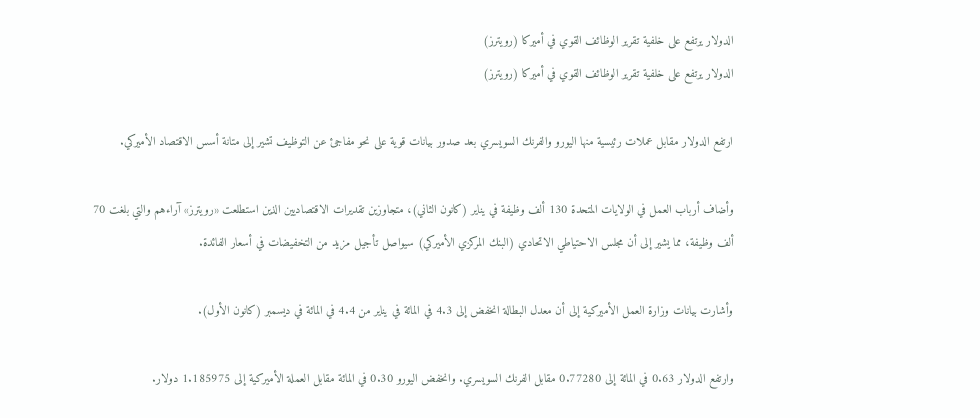الدولار يرتفع على خلفية تقرير الوظائف القوي في أميركا (رويترز)
الدولار يرتفع على خلفية تقرير الوظائف القوي في أميركا (رويترز)

ارتفع الدولار مقابل عملات رئيسية منها اليورو والفرنك السويسري بعد صدور بيانات قوية على نحو مفاجئ عن التوظيف تشير إلى متانة أسس الاقتصاد الأميركي.

وأضاف أرباب العمل في الولايات المتحدة 130 ألف وظيفة في يناير (كانون الثاني)، متجاوزين تقديرات الاقتصاديين الذين استطلعت «رويترز» آراءهم والتي بلغت 70 ألف وظيفة، مما يشير إلى أن مجلس الاحتياطي الاتحادي (البنك المركزي الأميركي) سيواصل تأجيل مزيد من التخفيضات في أسعار الفائدة.

وأشارت بيانات وزارة العمل الأميركية إلى أن معدل البطالة انخفض إلى 4.3 في المائة في يناير من 4.4 في المائة في ديسمبر (كانون الأول).

وارتفع الدولار 0.63 في المائة إلى 0.77280 مقابل الفرنك السويسري. وانخفض اليورو 0.30 في المائة مقابل العملة الأميركية إلى 1.185975 دولار.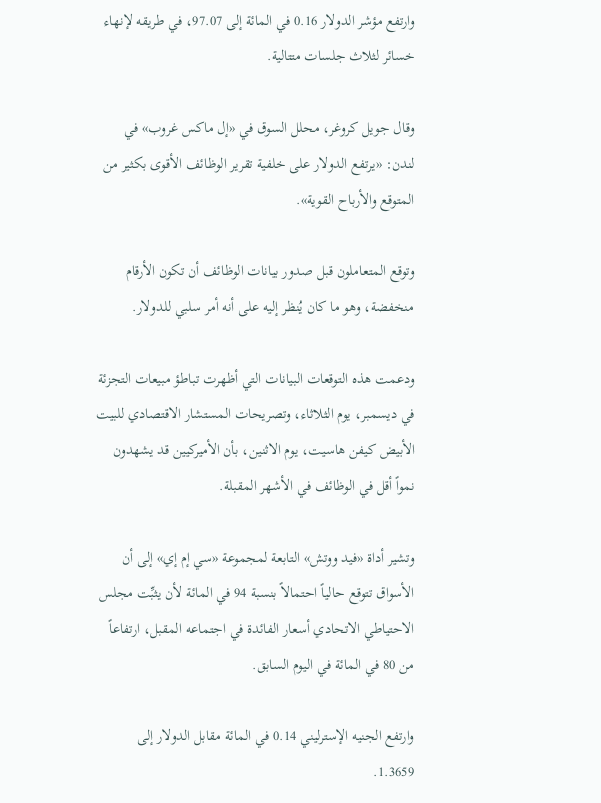وارتفع مؤشر الدولار 0.16 في المائة إلى 97.07، في طريقه لإنهاء خسائر لثلاث جلسات متتالية.

وقال جويل كروغر، محلل السوق في «إل ماكس غروب» في لندن: «يرتفع الدولار على خلفية تقرير الوظائف الأقوى بكثير من المتوقع والأرباح القوية».

وتوقع المتعاملون قبل صدور بيانات الوظائف أن تكون الأرقام منخفضة، ‌وهو ما كان يُنظر إليه ‌على أنه أمر سلبي للدولار.

ودعمت هذه التوقعات البيانات التي أظهرت تباطؤ ‌مبيعات التجزئة في ديسمبر، يوم الثلاثاء، وتصريحات المستشار ‌الاقتصادي للبيت الأبيض كيفن هاسيت، يوم الاثنين، بأن الأميركيين قد يشهدون نمواً أقل في الوظائف في الأشهر المقبلة.

وتشير أداة «فيد ووتش» التابعة لمجموعة «سي إم إي» إلى أن الأسواق تتوقع حالياً احتمالاً بنسبة 94 في المائة لأن ‌يثبِّت مجلس الاحتياطي الاتحادي أسعار الفائدة في اجتماعه المقبل، ارتفاعاً من 80 في المائة في اليوم السابق.

وارتفع الجنيه الإسترليني 0.14 في المائة مقابل الدولار إلى 1.3659.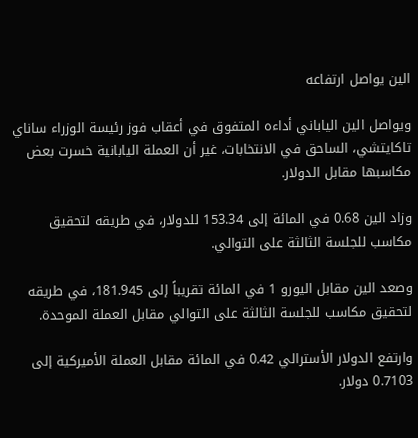الين يواصل ارتفاعه

ويواصل الين الياباني أداءه المتفوق في أعقاب فوز رئيسة الوزراء ساناي تاكايتشي، الساحق في الانتخابات، غير أن العملة اليابانية خسرت بعض مكاسبها مقابل الدولار.

وزاد الين 0.68 في المائة إلى 153.34 للدولار، في طريقه لتحقيق مكاسب للجلسة الثالثة على التوالي.

وصعد الين مقابل اليورو 1 في المائة تقريباً إلى 181.945، في طريقه لتحقيق مكاسب للجلسة الثالثة على التوالي مقابل العملة الموحدة.

وارتفع الدولار الأسترالي 0.42 في المائة مقابل العملة الأميركية إلى 0.7103 دولار.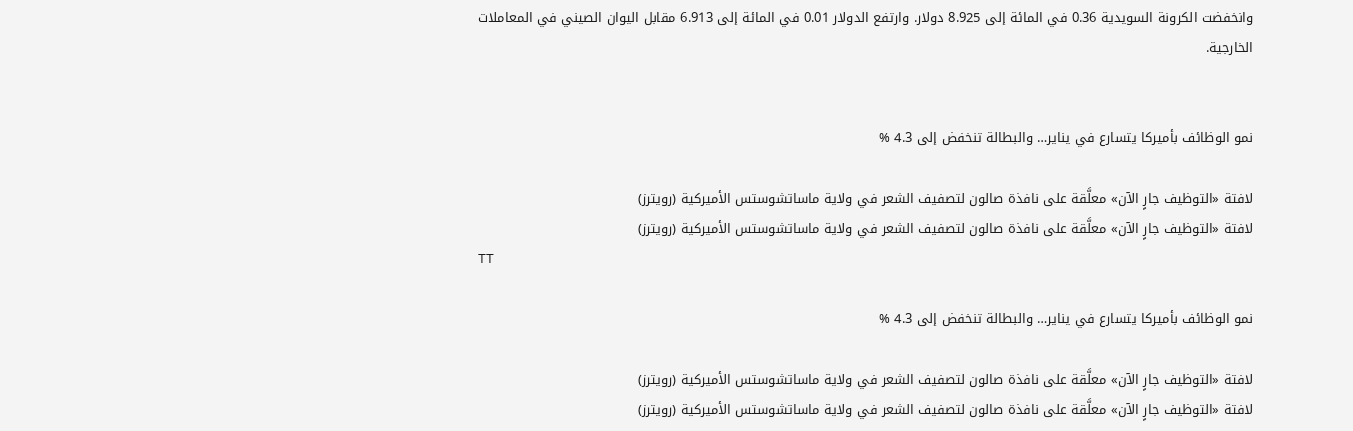وانخفضت الكرونة السويدية 0.36 في المائة إلى 8.925 دولار. وارتفع الدولار 0.01 في المائة إلى 6.913 مقابل اليوان الصيني في المعاملات الخارجية.


نمو الوظائف بأميركا يتسارع في يناير… والبطالة تنخفض إلى 4.3 %

لافتة «التوظيف جارٍ الآن» معلَّقة على نافذة صالون لتصفيف الشعر في ولاية ماساتشوستس الأميركية (رويترز)
لافتة «التوظيف جارٍ الآن» معلَّقة على نافذة صالون لتصفيف الشعر في ولاية ماساتشوستس الأميركية (رويترز)
TT

نمو الوظائف بأميركا يتسارع في يناير… والبطالة تنخفض إلى 4.3 %

لافتة «التوظيف جارٍ الآن» معلَّقة على نافذة صالون لتصفيف الشعر في ولاية ماساتشوستس الأميركية (رويترز)
لافتة «التوظيف جارٍ الآن» معلَّقة على نافذة صالون لتصفيف الشعر في ولاية ماساتشوستس الأميركية (رويترز)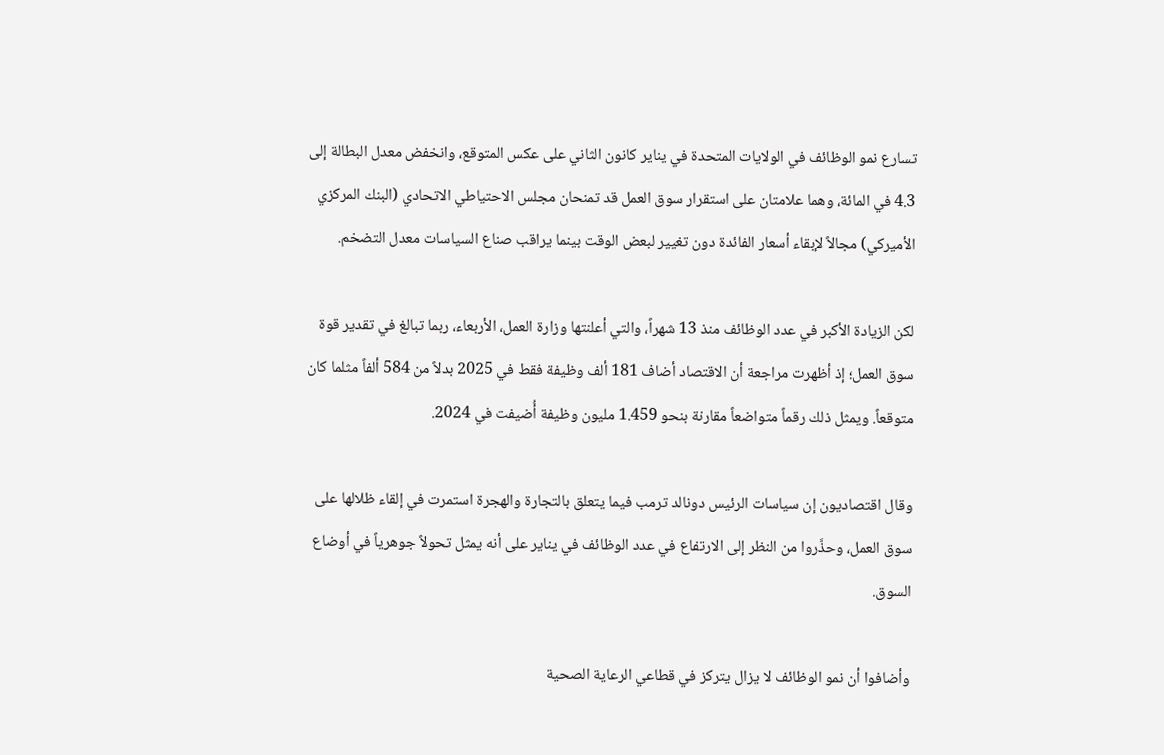تسارع نمو الوظائف في الولايات المتحدة في يناير كانون الثاني على عكس المتوقع، وانخفض معدل البطالة إلى 4.3 في المائة، وهما علامتان على استقرار سوق العمل قد تمنحان مجلس الاحتياطي الاتحادي (البنك المركزي الأميركي) مجالاً لإبقاء أسعار الفائدة دون تغيير لبعض الوقت بينما يراقب صناع السياسات معدل التضخم.

لكن الزيادة الأكبر في عدد الوظائف منذ 13 شهراً، والتي أعلنتها وزارة العمل، الأربعاء، ‌ربما تبالغ في تقدير ‌قوة سوق العمل؛ إذ أظهرت مراجعة أن الاقتصاد أضاف 181 ألف وظيفة فقط في 2025 بدلاً من 584 ألفاً مثلما كان متوقعاً. ويمثل ذلك رقماً متواضعاً مقارنة بنحو 1.459 مليون وظيفة أُضيفت في 2024.

وقال اقتصاديون إن سياسات الرئيس دونالد ترمب فيما يتعلق بالتجارة والهجرة استمرت ‌في إلقاء ظلالها ‌على سوق العمل، وحذَّروا من النظر إلى الارتفاع في ‌عدد الوظائف في يناير ‌على أنه يمثل تحولاً جوهرياً في أوضاع السوق.

وأضافوا أن نمو الوظائف لا يزال يتركز في قطاعي الرعاية الصحية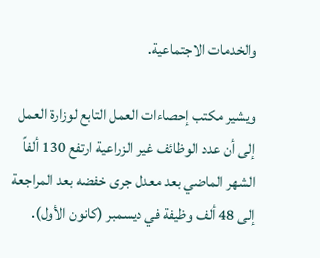والخدمات الاجتماعية.

ويشير مكتب إحصاءات العمل التابع ‌لوزارة العمل إلى أن عدد الوظائف غير الزراعية ارتفع 130 ألفاً الشهر الماضي بعد معدل جرى خفضه بعد المراجعة إلى 48 ألف وظيفة في ديسمبر (كانون الأول).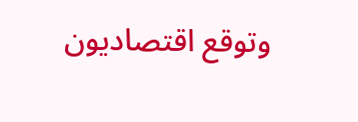وتوقع اقتصاديون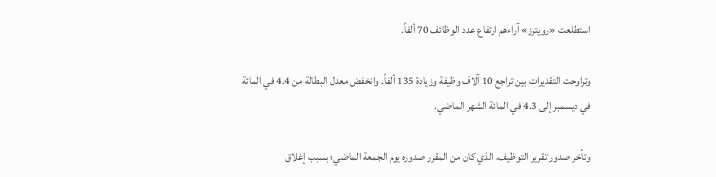استطلعت «رويترز» آراءهم ارتفاع عدد الوظائف 70 ألفاً.

وتراوحت التقديرات بين تراجع 10 آلاف وظيفة وزيادة 135 ألفاً. وانخفض معدل البطالة من 4.4 في المائة في ديسمبر إلى 4.3 في المائة الشهر الماضي.

وتأخر صدور تقرير التوظيف، الذي كان من المقرر صدوره يوم الجمعة الماضي؛ بسبب إغلاق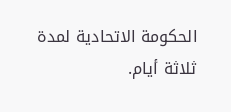الحكومة الاتحادية لمدة ثلاثة أيام.